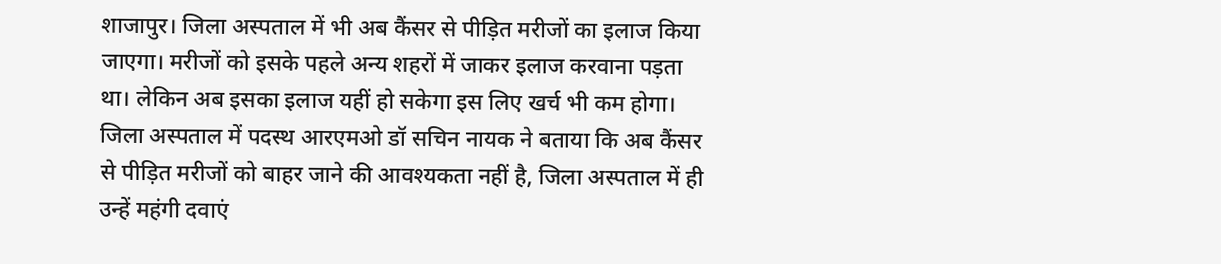शाजापुर। जिला अस्पताल में भी अब कैंसर से पीड़ित मरीजों का इलाज किया जाएगा। मरीजों को इसके पहले अन्य शहरों में जाकर इलाज करवाना पड़ता था। लेकिन अब इसका इलाज यहीं हो सकेगा इस लिए खर्च भी कम होगा।
जिला अस्पताल में पदस्थ आरएमओ डॉ सचिन नायक ने बताया कि अब कैंसर से पीड़ित मरीजों को बाहर जाने की आवश्यकता नहीं है, जिला अस्पताल में ही उन्हें महंगी दवाएं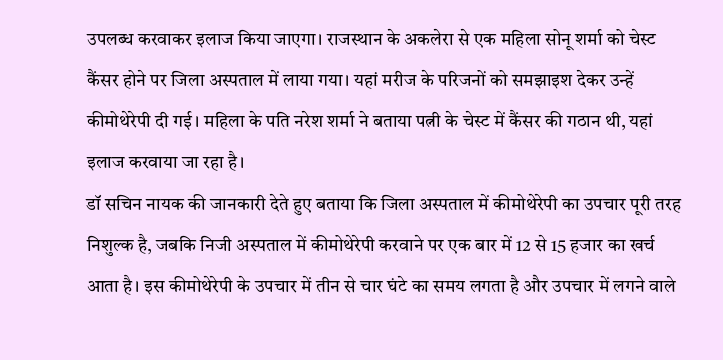उपलब्ध करवाकर इलाज किया जाएगा। राजस्थान के अकलेरा से एक महिला सोनू शर्मा को चेस्ट कैंसर होने पर जिला अस्पताल में लाया गया। यहां मरीज के परिजनों को समझाइश देकर उन्हें कीमोथेरेपी दी गई। महिला के पति नरेश शर्मा ने बताया पत्नी के चेस्ट में कैंसर की गठान थी, यहां इलाज करवाया जा रहा है।
डॉ सचिन नायक की जानकारी देते हुए बताया कि जिला अस्पताल में कीमोथेरेपी का उपचार पूरी तरह निशुल्क है, जबकि निजी अस्पताल में कीमोथेरेपी करवाने पर एक बार में 12 से 15 हजार का खर्च आता है। इस कीमोथेरेपी के उपचार में तीन से चार घंटे का समय लगता है और उपचार में लगने वाले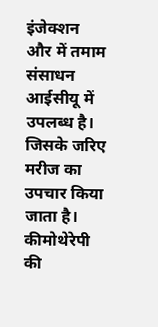इंजेक्शन और में तमाम संसाधन आईसीयू में उपलब्ध है। जिसके जरिए मरीज का उपचार किया जाता है।
कीमोथेरेपी की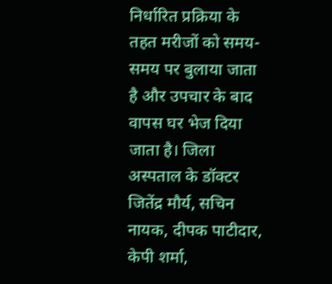निर्धारित प्रक्रिया के तहत मरीजों को समय-समय पर बुलाया जाता है और उपचार के बाद वापस घर भेज दिया जाता है। जिला अस्पताल के डॉक्टर जितेंद्र मौर्य, सचिन नायक, दीपक पाटीदार, केपी शर्मा,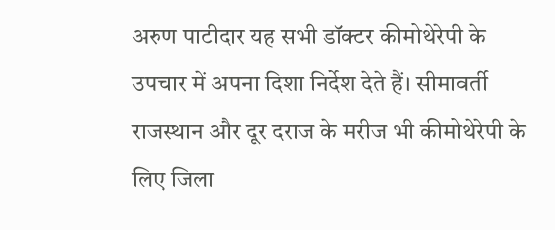अरुण पाटीदार यह सभी डॉक्टर कीमोथेरेपी के उपचार में अपना दिशा निर्देश देते हैं। सीमावर्ती राजस्थान और दूर दराज के मरीज भी कीमोथेरेपी के लिए जिला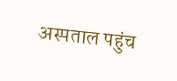अस्पताल पहुंच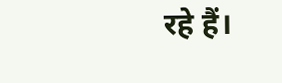रहे हैं।